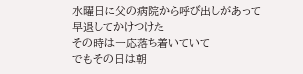水曜日に父の病院から呼び出しがあって
早退してかけつけた
その時は一応落ち着いていて
でもその日は朝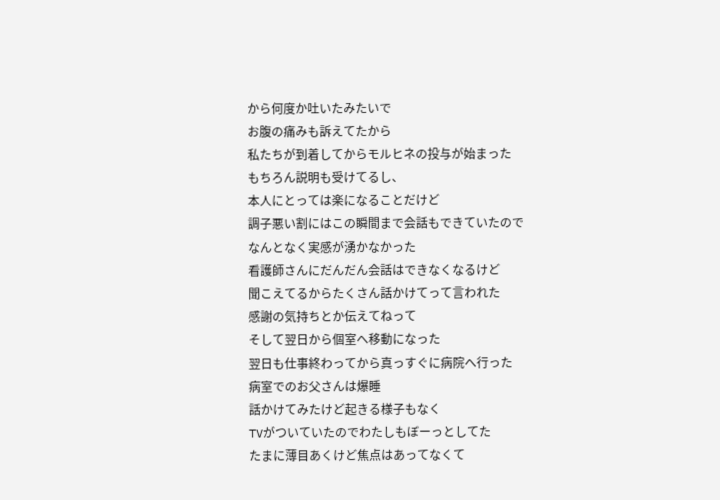から何度か吐いたみたいで
お腹の痛みも訴えてたから
私たちが到着してからモルヒネの投与が始まった
もちろん説明も受けてるし、
本人にとっては楽になることだけど
調子悪い割にはこの瞬間まで会話もできていたので
なんとなく実感が湧かなかった
看護師さんにだんだん会話はできなくなるけど
聞こえてるからたくさん話かけてって言われた
感謝の気持ちとか伝えてねって
そして翌日から個室へ移動になった
翌日も仕事終わってから真っすぐに病院へ行った
病室でのお父さんは爆睡
話かけてみたけど起きる様子もなく
TVがついていたのでわたしもぼーっとしてた
たまに薄目あくけど焦点はあってなくて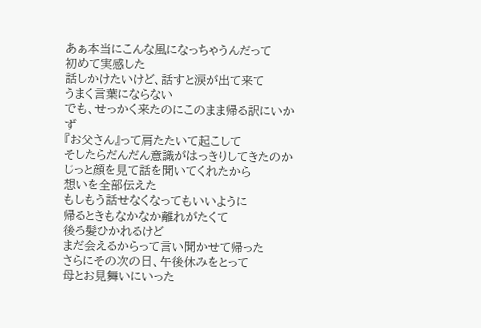あぁ本当にこんな風になっちゃうんだって
初めて実感した
話しかけたいけど、話すと涙が出て来て
うまく言葉にならない
でも、せっかく来たのにこのまま帰る訳にいかず
『お父さん』って肩たたいて起こして
そしたらだんだん意識がはっきりしてきたのか
じっと顔を見て話を聞いてくれたから
想いを全部伝えた
もしもう話せなくなってもいいように
帰るときもなかなか離れがたくて
後ろ髪ひかれるけど
まだ会えるからって言い聞かせて帰った
さらにその次の日、午後休みをとって
母とお見舞いにいった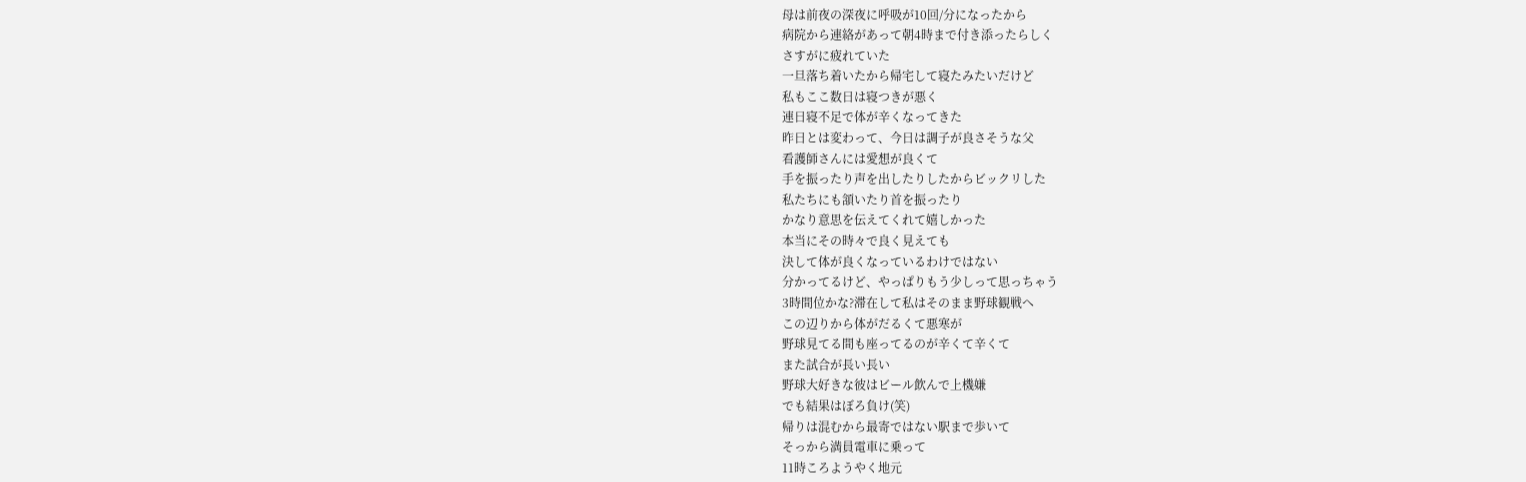母は前夜の深夜に呼吸が10回/分になったから
病院から連絡があって朝4時まで付き添ったらしく
さすがに疲れていた
一旦落ち着いたから帰宅して寝たみたいだけど
私もここ数日は寝つきが悪く
連日寝不足で体が辛くなってきた
昨日とは変わって、今日は調子が良さそうな父
看護師さんには愛想が良くて
手を振ったり声を出したりしたからビックリした
私たちにも頷いたり首を振ったり
かなり意思を伝えてくれて嬉しかった
本当にその時々で良く見えても
決して体が良くなっているわけではない
分かってるけど、やっぱりもう少しって思っちゃう
3時間位かな?滞在して私はそのまま野球観戦へ
この辺りから体がだるくて悪寒が
野球見てる間も座ってるのが辛くて辛くて
また試合が長い長い
野球大好きな彼はビール飲んで上機嫌
でも結果はぼろ負け(笑)
帰りは混むから最寄ではない駅まで歩いて
そっから満員電車に乗って
11時ころようやく地元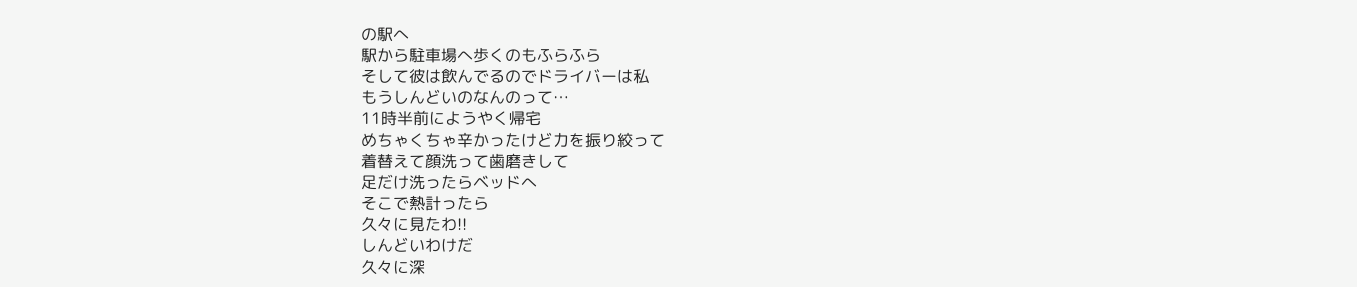の駅へ
駅から駐車場へ歩くのもふらふら
そして彼は飲んでるのでドライバーは私
もうしんどいのなんのって…
11時半前にようやく帰宅
めちゃくちゃ辛かったけど力を振り絞って
着替えて顔洗って歯磨きして
足だけ洗ったらベッドへ
そこで熱計ったら
久々に見たわ!!
しんどいわけだ
久々に深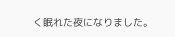く眠れた夜になりました。